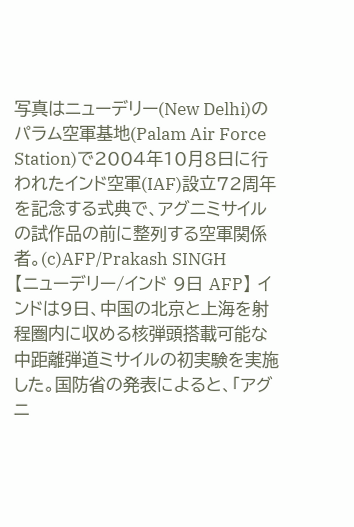写真はニューデリー(New Delhi)のパラム空軍基地(Palam Air Force Station)で2004年10月8日に行われたインド空軍(IAF)設立72周年を記念する式典で、アグニミサイルの試作品の前に整列する空軍関係者。(c)AFP/Prakash SINGH
【ニューデリー/インド 9日 AFP】 インドは9日、中国の北京と上海を射程圏内に収める核弾頭搭載可能な中距離弾道ミサイルの初実験を実施した。国防省の発表によると、「アグニ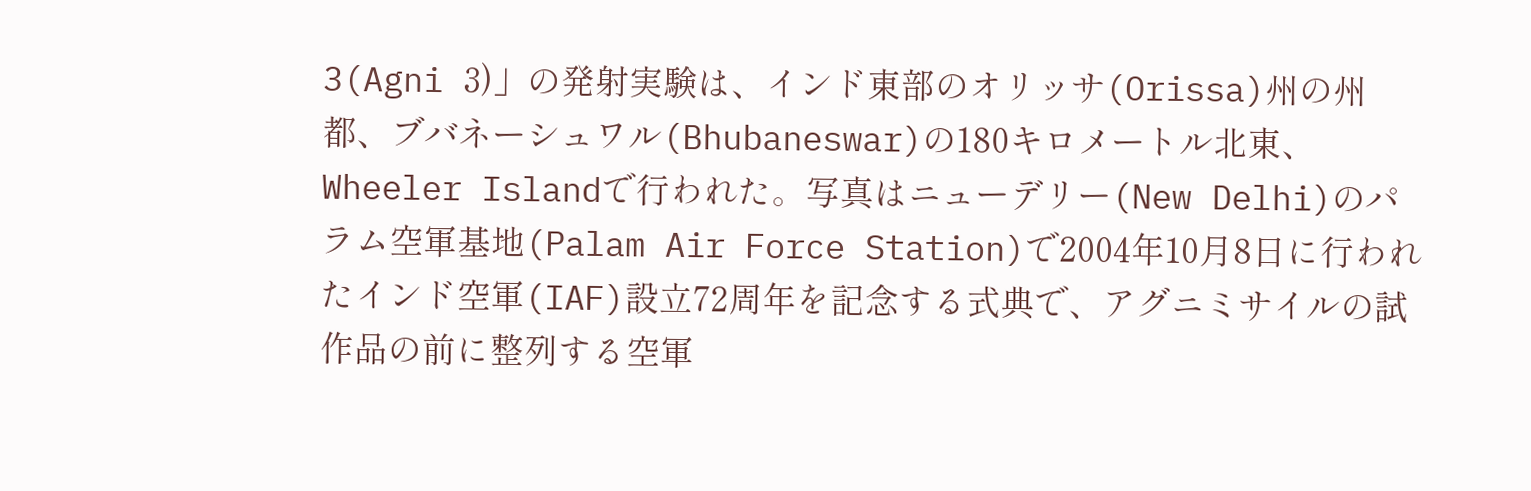3(Agni 3)」の発射実験は、インド東部のオリッサ(Orissa)州の州都、ブバネーシュワル(Bhubaneswar)の180キロメートル北東、Wheeler Islandで行われた。写真はニューデリー(New Delhi)のパラム空軍基地(Palam Air Force Station)で2004年10月8日に行われたインド空軍(IAF)設立72周年を記念する式典で、アグニミサイルの試作品の前に整列する空軍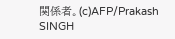関係者。(c)AFP/Prakash SINGH